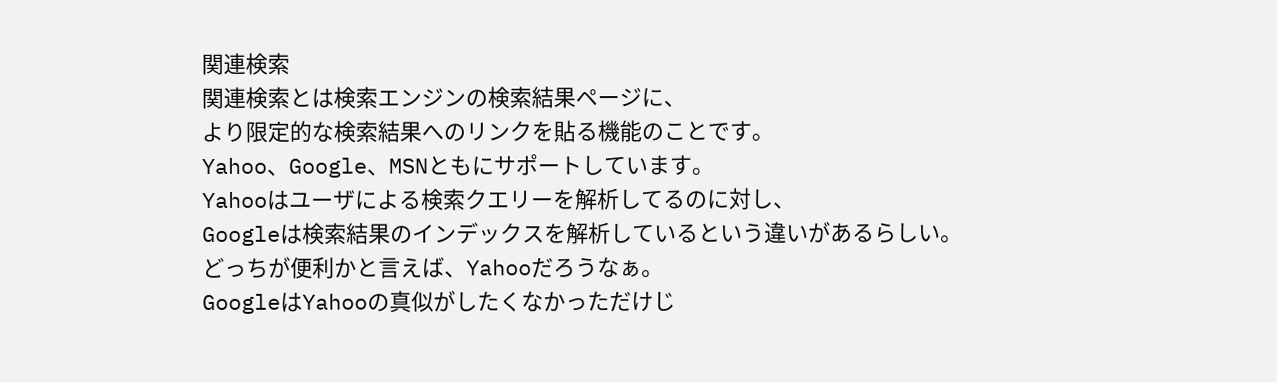関連検索
関連検索とは検索エンジンの検索結果ページに、
より限定的な検索結果へのリンクを貼る機能のことです。
Yahoo、Google、MSNともにサポートしています。
Yahooはユーザによる検索クエリーを解析してるのに対し、
Googleは検索結果のインデックスを解析しているという違いがあるらしい。
どっちが便利かと言えば、Yahooだろうなぁ。
GoogleはYahooの真似がしたくなかっただけじ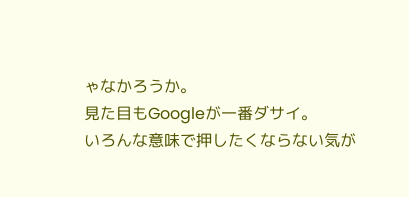ゃなかろうか。
見た目もGoogleが一番ダサイ。
いろんな意味で押したくならない気が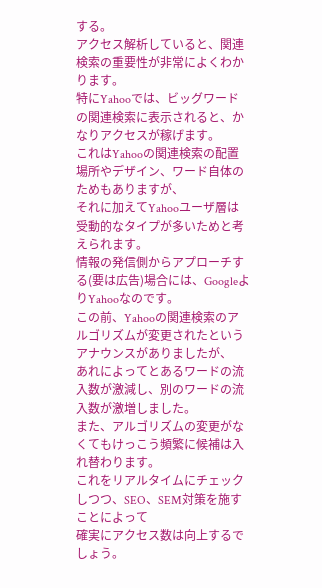する。
アクセス解析していると、関連検索の重要性が非常によくわかります。
特にYahooでは、ビッグワードの関連検索に表示されると、かなりアクセスが稼げます。
これはYahooの関連検索の配置場所やデザイン、ワード自体のためもありますが、
それに加えてYahooユーザ層は受動的なタイプが多いためと考えられます。
情報の発信側からアプローチする(要は広告)場合には、GoogleよりYahooなのです。
この前、Yahooの関連検索のアルゴリズムが変更されたというアナウンスがありましたが、
あれによってとあるワードの流入数が激減し、別のワードの流入数が激増しました。
また、アルゴリズムの変更がなくてもけっこう頻繁に候補は入れ替わります。
これをリアルタイムにチェックしつつ、SEO、SEM対策を施すことによって
確実にアクセス数は向上するでしょう。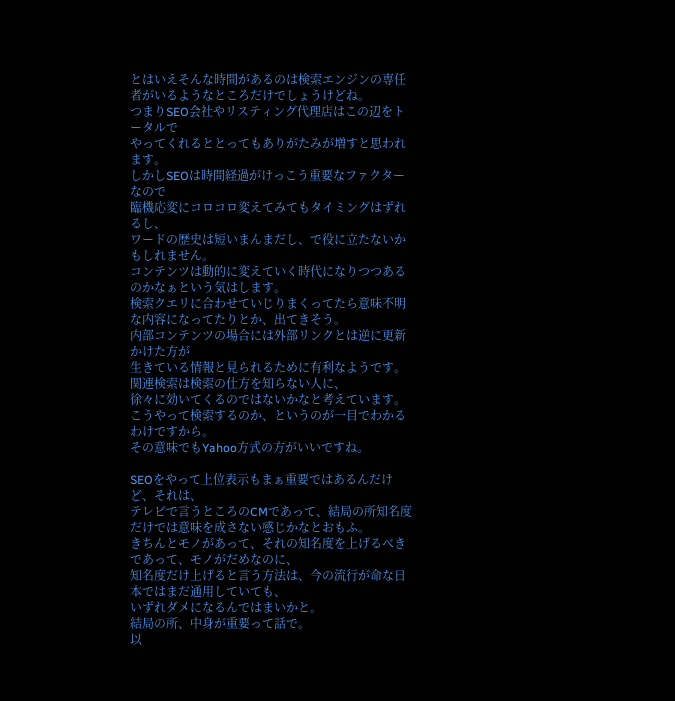とはいえそんな時間があるのは検索エンジンの専任者がいるようなところだけでしょうけどね。
つまりSEO会社やリスティング代理店はこの辺をトータルで
やってくれるととってもありがたみが増すと思われます。
しかしSEOは時間経過がけっこう重要なファクターなので
臨機応変にコロコロ変えてみてもタイミングはずれるし、
ワードの歴史は短いまんまだし、で役に立たないかもしれません。
コンテンツは動的に変えていく時代になりつつあるのかなぁという気はします。
検索クエリに合わせていじりまくってたら意味不明な内容になってたりとか、出てきそう。
内部コンテンツの場合には外部リンクとは逆に更新かけた方が
生きている情報と見られるために有利なようです。
関連検索は検索の仕方を知らない人に、
徐々に効いてくるのではないかなと考えています。
こうやって検索するのか、というのが一目でわかるわけですから。
その意味でもYahoo方式の方がいいですね。

SEOをやって上位表示もまぁ重要ではあるんだけど、それは、
テレビで言うところのCMであって、結局の所知名度だけでは意味を成さない感じかなとおもふ。
きちんとモノがあって、それの知名度を上げるべきであって、モノがだめなのに、
知名度だけ上げると言う方法は、今の流行が命な日本ではまだ通用していても、
いずれダメになるんではまいかと。
結局の所、中身が重要って話で。
以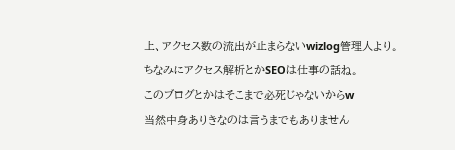上、アクセス数の流出が止まらないwizlog管理人より。
ちなみにアクセス解析とかSEOは仕事の話ね。
このブログとかはそこまで必死じゃないからw
当然中身ありきなのは言うまでもありません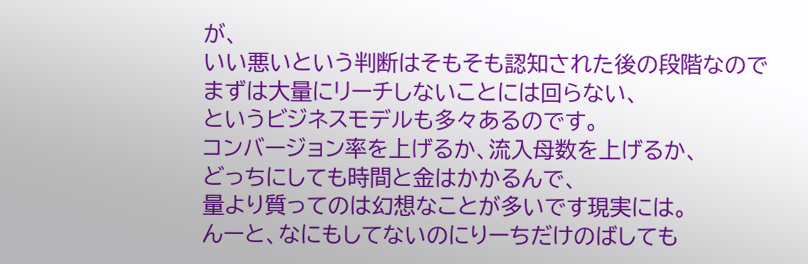が、
いい悪いという判断はそもそも認知された後の段階なので
まずは大量にリーチしないことには回らない、
というビジネスモデルも多々あるのです。
コンバージョン率を上げるか、流入母数を上げるか、
どっちにしても時間と金はかかるんで、
量より質ってのは幻想なことが多いです現実には。
んーと、なにもしてないのにりーちだけのばしても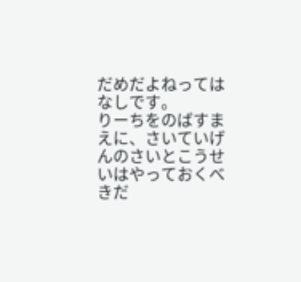だめだよねってはなしです。
りーちをのばすまえに、さいていげんのさいとこうせいはやっておくべきだ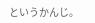というかんじ。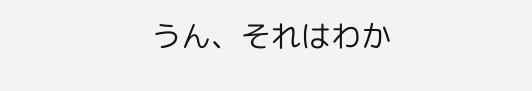うん、それはわか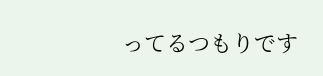ってるつもりです